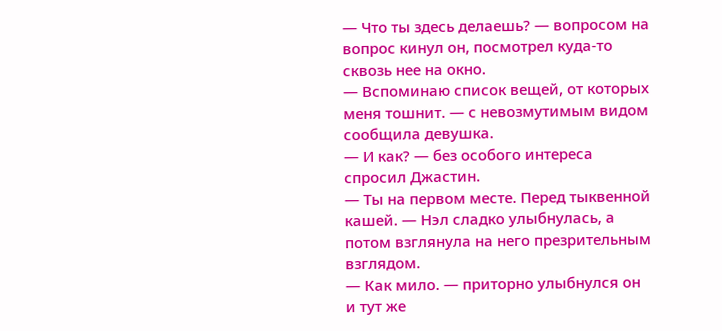— Что ты здесь делаешь? — вопросом на вопрос кинул он, посмотрел куда-то сквозь нее на окно.
— Вспоминаю список вещей, от которых меня тошнит. — с невозмутимым видом сообщила девушка.
— И как? — без особого интереса спросил Джастин.
— Ты на первом месте. Перед тыквенной кашей. — Нэл сладко улыбнулась, а потом взглянула на него презрительным взглядом.
— Как мило. — приторно улыбнулся он и тут же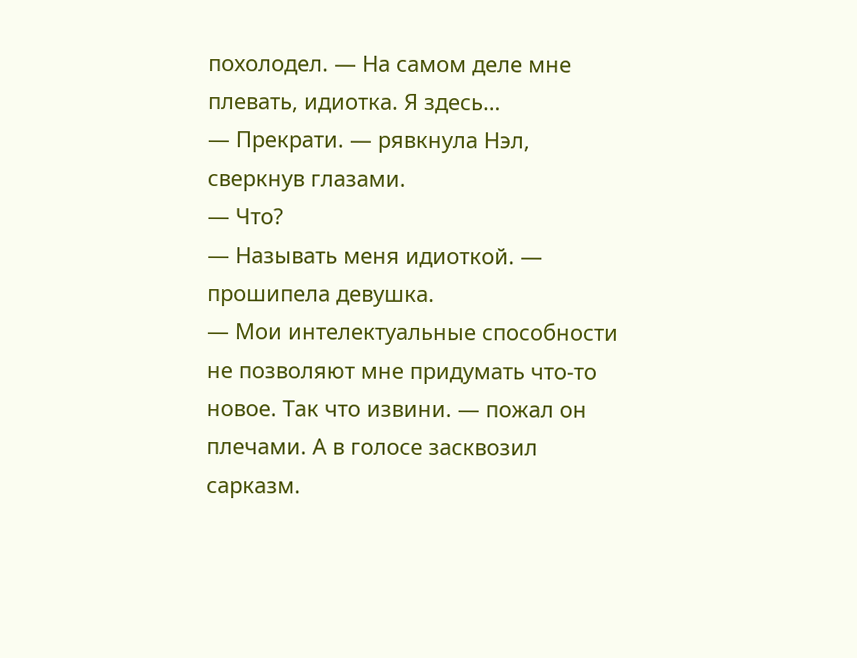похолодел. — На самом деле мне плевать, идиотка. Я здесь…
— Прекрати. — рявкнула Нэл, сверкнув глазами.
— Что?
— Называть меня идиоткой. — прошипела девушка.
— Мои интелектуальные способности не позволяют мне придумать что-то новое. Так что извини. — пожал он плечами. А в голосе засквозил сарказм.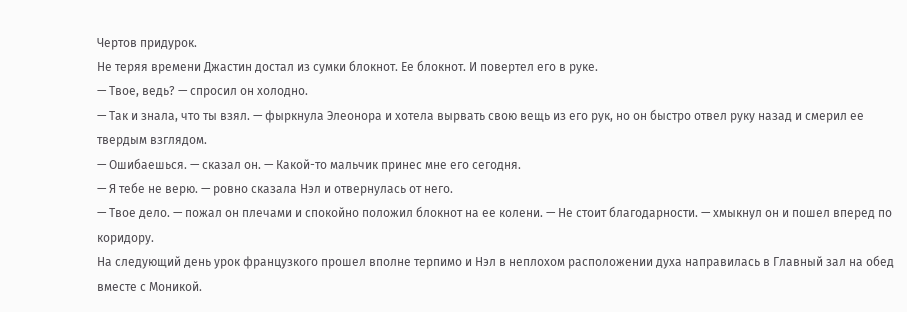Чертов придурок.
Не теряя времени Джастин достал из сумки блокнот. Ее блокнот. И повертел его в руке.
— Твое, ведь? — спросил он холодно.
— Так и знала, что ты взял. — фыркнула Элеонора и хотела вырвать свою вещь из его рук, но он быстро отвел руку назад и смерил ее твердым взглядом.
— Ошибаешься. — сказал он. — Какой-то мальчик принес мне его сегодня.
— Я тебе не верю. — ровно сказала Нэл и отвернулась от него.
— Твое дело. — пожал он плечами и спокойно положил блокнот на ее колени. — Не стоит благодарности. — хмыкнул он и пошел вперед по коридору.
На следующий день урок французкого прошел вполне терпимо и Нэл в неплохом расположении духа направилась в Главный зал на обед вместе с Моникой.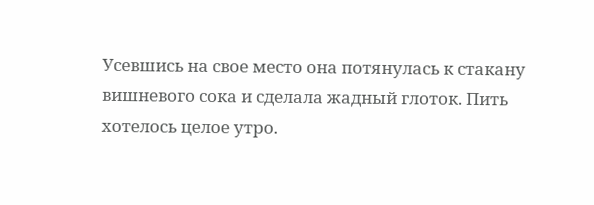Усевшись на свое место она потянулась к стакану вишневого сока и сделала жадный глоток. Пить хотелось целое утро.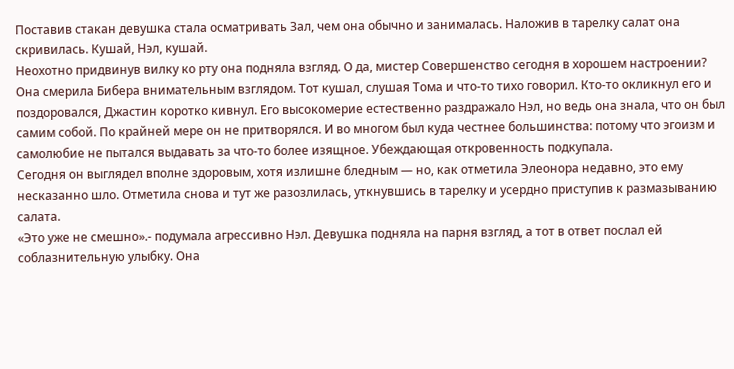Поставив стакан девушка стала осматривать Зал, чем она обычно и занималась. Наложив в тарелку салат она скривилась. Кушай, Нэл, кушай.
Неохотно придвинув вилку ко рту она подняла взгляд. О да, мистер Совершенство сегодня в хорошем настроении? Она смерила Бибера внимательным взглядом. Тот кушал, слушая Тома и что-то тихо говорил. Кто-то окликнул его и поздоровался, Джастин коротко кивнул. Его высокомерие естественно раздражало Нэл, но ведь она знала, что он был самим собой. По крайней мере он не притворялся. И во многом был куда честнее большинства: потому что эгоизм и самолюбие не пытался выдавать за что-то более изящное. Убеждающая откровенность подкупала.
Сегодня он выглядел вполне здоровым, хотя излишне бледным — но, как отметила Элеонора недавно, это ему несказанно шло. Отметила снова и тут же разозлилась, уткнувшись в тарелку и усердно приступив к размазыванию салата.
«Это уже не смешно».- подумала агрессивно Нэл. Девушка подняла на парня взгляд, а тот в ответ послал ей соблазнительную улыбку. Она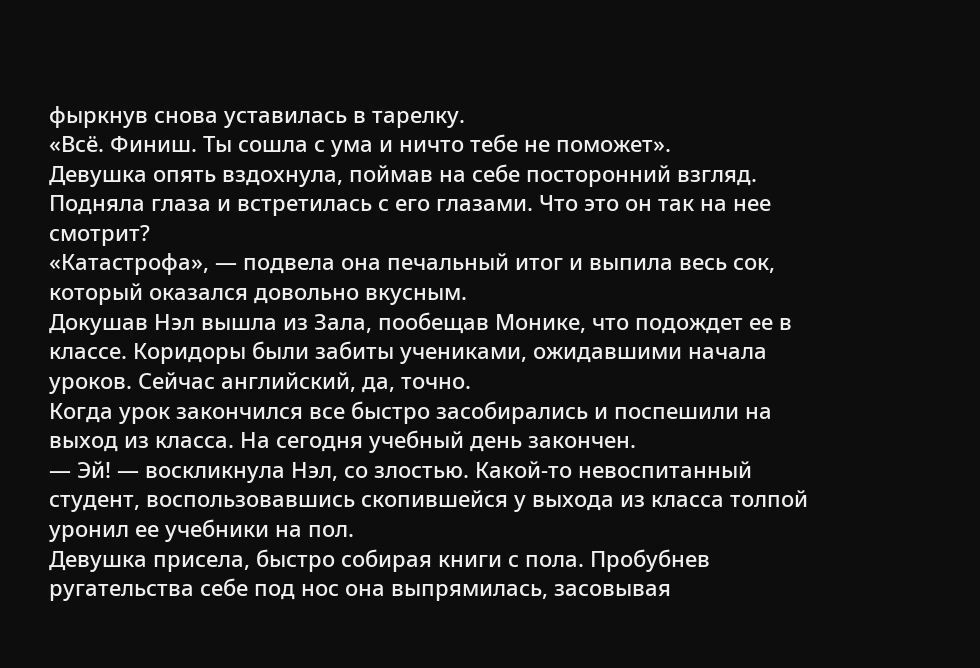фыркнув снова уставилась в тарелку.
«Всё. Финиш. Ты сошла с ума и ничто тебе не поможет».
Девушка опять вздохнула, поймав на себе посторонний взгляд. Подняла глаза и встретилась с его глазами. Что это он так на нее смотрит?
«Катастрофа», — подвела она печальный итог и выпила весь сок, который оказался довольно вкусным.
Докушав Нэл вышла из Зала, пообещав Монике, что подождет ее в классе. Коридоры были забиты учениками, ожидавшими начала уроков. Сейчас английский, да, точно.
Когда урок закончился все быстро засобирались и поспешили на выход из класса. На сегодня учебный день закончен.
— Эй! — воскликнула Нэл, со злостью. Какой-то невоспитанный студент, воспользовавшись скопившейся у выхода из класса толпой уронил ее учебники на пол.
Девушка присела, быстро собирая книги с пола. Пробубнев ругательства себе под нос она выпрямилась, засовывая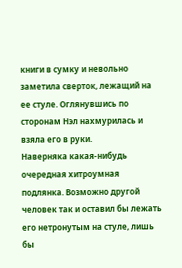книги в сумку и невольно заметила сверток, лежащий на ее стуле. Оглянувшись по сторонам Нэл нахмурилась и взяла его в руки.
Наверняка какая-нибудь очередная хитроумная подлянка. Возможно другой человек так и оставил бы лежать его нетронутым на стуле, лишь бы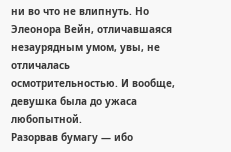ни во что не влипнуть. Но Элеонора Вейн, отличавшаяся незаурядным умом, увы, не отличалась осмотрительностью. И вообще, девушка была до ужаса любопытной.
Разорвав бумагу — ибо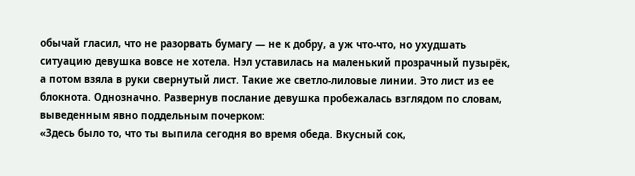обычай гласил, что не разорвать бумагу — не к добру, а уж что-что, но ухудшать ситуацию девушка вовсе не хотела. Нэл уставилась на маленький прозрачный пузырёк, а потом взяла в руки свернутый лист. Такие же светло-лиловые линии. Это лист из ее блокнота. Однозначно. Развернув послание девушка пробежалась взглядом по словам, выведенным явно поддельным почерком:
«Здесь было то, что ты выпила сегодня во время обеда. Вкусный сок,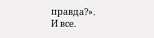правда?».
И все.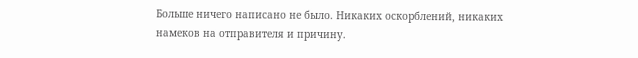Больше ничего написано не было. Никаких оскорблений, никаких намеков на отправителя и причину.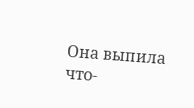Она выпила что-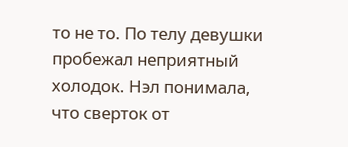то не то. По телу девушки пробежал неприятный холодок. Нэл понимала, что сверток от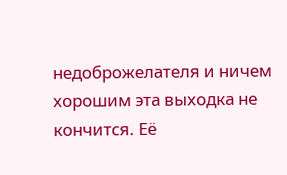недоброжелателя и ничем хорошим эта выходка не кончится. Её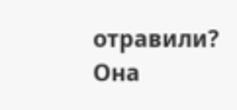отравили? Она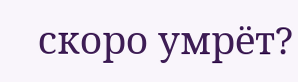скоро умрёт?